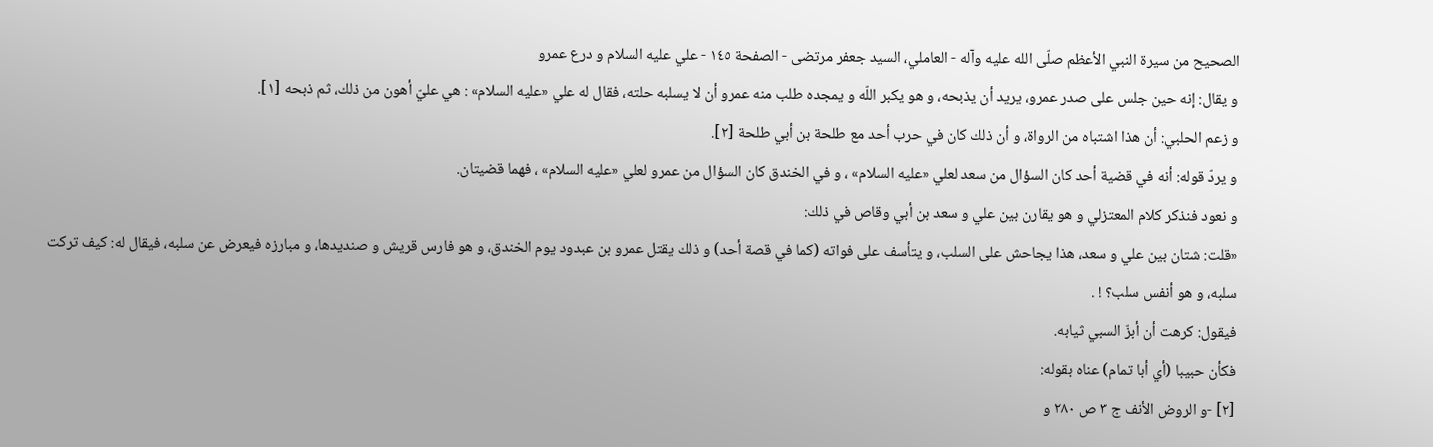الصحيح من سيرة النبي الأعظم صلّى الله عليه وآله - العاملي، السيد جعفر مرتضى - الصفحة ١٤٥ - علي عليه السلام و درع عمرو
و يقال: إنه حين جلس على صدر عمرو، يريد أن يذبحه، و هو يكبر اللّه و يمجده طلب منه عمرو أن لا يسلبه حلته، فقال له علي «عليه السلام» : هي عليّ أهون من ذلك، ثم ذبحه [١].
و زعم الحلبي: أن هذا اشتباه من الرواة، و أن ذلك كان في حرب أحد مع طلحة بن أبي طلحة [٢].
و يردّ قوله: أنه في قضية أحد كان السؤال من سعد لعلي «عليه السلام» ، و في الخندق كان السؤال من عمرو لعلي «عليه السلام» ، فهما قضيتان.
و نعود فنذكر كلام المعتزلي و هو يقارن بين علي و سعد بن أبي وقاص في ذلك:
«قلت: شتان بين علي و سعد، هذا يجاحش على السلب، و يتأسف على فواته (كما في قصة أحد) و ذلك يقتل عمرو بن عبدود يوم الخندق، و هو فارس قريش و صنديدها، و مبارزه فيعرض عن سلبه، فيقال له: كيف تركت سلبه، و هو أنفس سلب؟ ! .
فيقول: كرهت أن أبزّ السبي ثيابه.
فكأن حبيبا (أي أبا تمام) عناه بقوله:
[٢] -و الروض الأنف ج ٣ ص ٢٨٠ و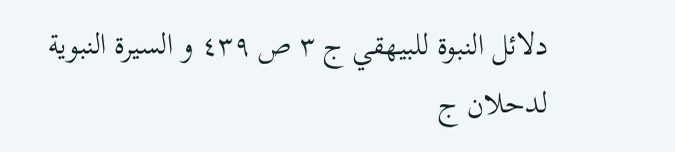دلائل النبوة للبيهقي ج ٣ ص ٤٣٩ و السيرة النبوية لدحلان ج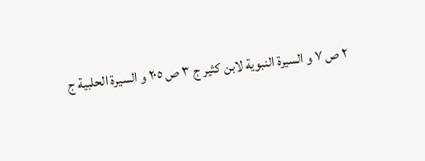٢ ص ٧ و السيرة النبوية لابن كثير ج ٣ ص ٢٠٥ و السيرة الحلبية ج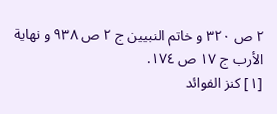٢ ص ٣٢٠ و خاتم النبيين ج ٢ ص ٩٣٨ و نهاية الأرب ج ١٧ ص ١٧٤.
[١] كنز الفوائد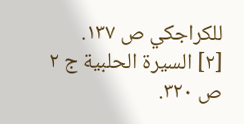للكراجكي ص ١٣٧.
[٢] السيرة الحلبية ج ٢ ص ٣٢٠.